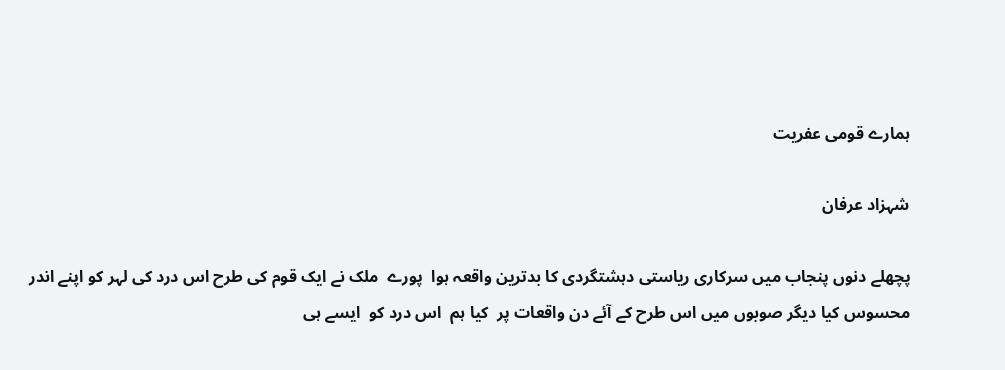ہمارے قومی عفریت

شہزاد عرفان

پچھلے دنوں پنجاب میں سرکاری ریاستی دہشتگردی کا بدترین واقعہ ہوا  پورے  ملک نے ایک قوم کی طرح اس درد کی لہر کو اپنے اندر محسوس کیا دیگر صوبوں میں اس طرح کے آئے دن واقعات پر  کیا ہم  اس درد کو  ایسے ہی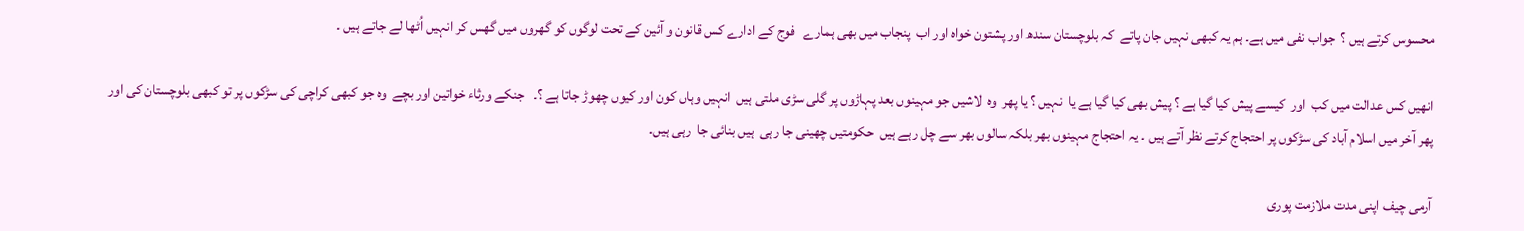محسوس کرتے ہیں ؟  جواب نفی میں ہے۔ ہم یہ کبھی نہیں جان پاتے  کہ بلوچستان سندھ اور پشتون خواہ اور اب  پنجاب میں بھی ہمارے   فوج کے ادارے کس قانون و آئین کے تحت لوگوں کو گھروں میں گھس کر انہیں اُٹھا لے جاتے ہیں ۔

انھیں کس عدالت میں کب  اور  کیسے پیش کیا گیا ہے ؟ پیش بھی کیا گیا ہے یا  نہیں ؟ یا پھر  وہ  لاشیں جو مہینوں بعد پہاڑوں پر گلی سڑی ملتی ہیں  انہیں وہاں کون اور کیوں چھوڑ جاتا ہے ؟۔   جنکے ورثاء خواتین اور بچے  وہ جو کبھی کراچی کی سڑکوں پر تو کبھی بلوچستان کی اور پھر آخر میں اسلام آباد کی سڑکوں پر احتجاج کرتے نظر آتے ہیں ۔ یہ احتجاج مہینوں بھر بلکہ سالوں بھر سے چل رہے ہیں  حکومتیں چھینی جا رہی  ہیں بنائی جا  رہی ہیں۔

آرمی چیف اپنی مدت ملازمت پوری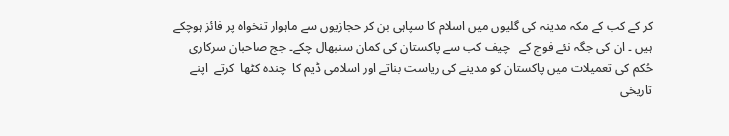کر کے کب کے مکہ مدینہ کی گلیوں میں اسلام کا سپاہی بن کر حجازیوں سے ماہوار تنخواہ پر فائز ہوچکے ہیں ۔ ان کی جگہ نئے فوج کے   چیف کب سے پاکستان کی کمان سنبھال چکے۔ جج صاحبان سرکاری حُکم کی تعمیلات میں پاکستان کو مدینے کی ریاست بناتے اور اسلامی ڈیم کا  چندہ کٹھا  کرتے  اپنے تاریخی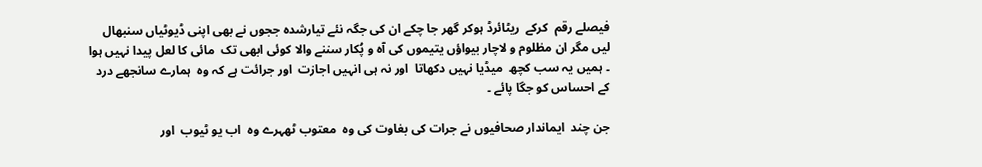فیصلے رقم  کرکے  ریٹائرڈ ہوکر گھر جا چکے ان کی جگہ نئے تیارشدہ ججوں نے بھی اپنی ڈیوٹیاں سنبھال لیں مگر ان مظلوم و لاچار بیواؤں یتیموں کی آہ و پُکار سننے والا کوئی ابھی تک  مائی کا لعل پیدا نہیں ہوا    ۔ ہمیں یہ سب کچھ  میڈیا نہیں دکھاتا  اور نہ ہی انہیں اجازت  اور جرائت ہے کہ وہ  ہمارے سانجھے درد کے احساس کو جگا پائے ۔

جن چند  ایماندار صحافیوں نے جرات کی بغاوت کی وہ  معتوب ٹھہرے وہ  اب یو ٹیوب  اور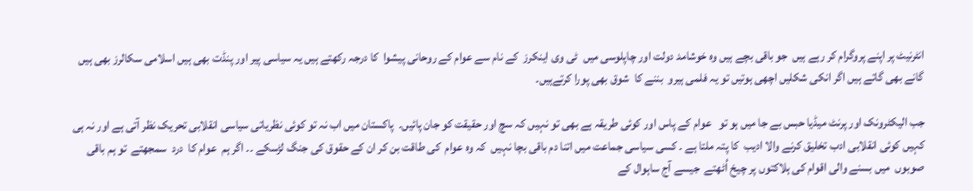انٹرنیٹ پر اپنے پروگرام کر رہے ہیں  جو باقی بچے ہیں وہ خوشامد دولت اور چاپلوسی میں  ٹی وی اینکرز  کے نام سے عوام کے روحانی پیشوا  کا درجہ رکھتے ہیں یہ سیاسی پیر اور پنڈت بھی ہیں اسلامی سکالرز بھی ہیں گانے بھی گاتے ہیں اگر انکی شکلیں اچھی ہوتیں تو یہ فلمی ہیرو  بننے کا  شوق بھی پورا کرتےہیں۔

جب الیکٹرونک اور پرنٹ میڈیا حبس بے جا میں ہو تو   عوام کے پاس اور کوئی طریقہ ہے بھی تو نہیں کہ سچ اور حقیقت کو جان پائیں۔  پاکستان میں اب نہ تو کوئی نظریاتی سیاسی انقلابی تحریک نظر آتی ہے اور نہ ہی  کہیں کوئی انقلابی ادب تخلیق کرنے والا ادیب  کا پتہ ملتا ہے ۔ کسی سیاسی جماعت میں اتنا دم باقی بچا نہیں  کہ وہ عوام  کی طاقت بن کر ان کے حقوق کی جنگ لڑسکے ۔۔ اگر ہم  عوام کا  درد  سمجھتے  تو ہم باقی صوبوں  میں بسنے والی اقوام کی ہلاکتوں پر چیخ اُٹھتے  جیسے آج ساہوال کے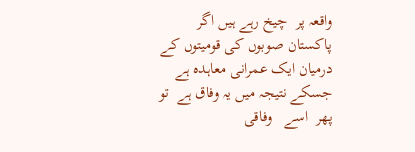واقعہ پر  چیخ رہے ہیں اگر پاکستان صوبوں کی قومیتوں کے درمیان ایک عمرانی معاہدہ ہے جسکے نتیجہ میں یہ وفاق ہے  تو پھر  اسے   وفاقی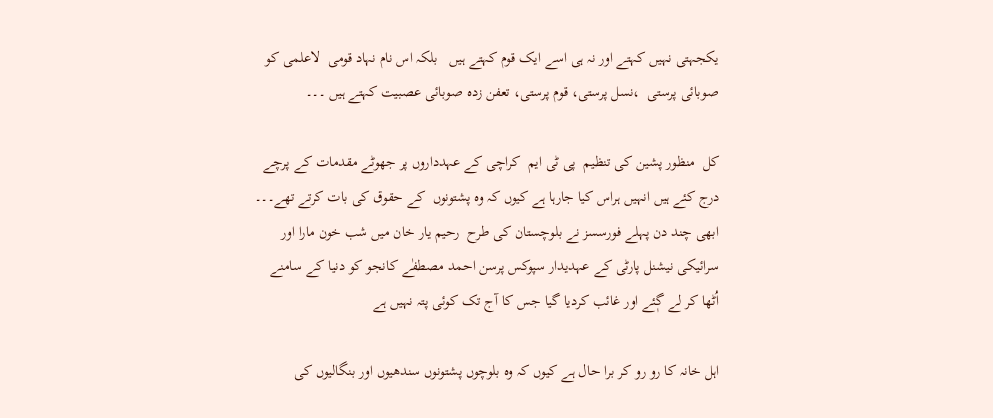یکجہتی نہیں کہتے اور نہ ہی اسے ایک قوم کہتے ہیں   بلکہ اس نام نہاد قومی  لاعلمی کو   صوبائی پرستی  ،نسل پرستی، قوم پرستی، تعفن زدہ صوبائی عصبیت کہتے ہیں ۔۔۔

کل  منظور پشین کی تنظیم  پی ٹی ایم  کراچی کے عہدداروں پر جھوٹے مقدمات کے پرچے درج کئے ہیں انہیں ہراس کیا جارہا ہے کیوں کہ وہ پشتونوں  کے حقوق کی بات کرتے تھے۔۔۔  ابھی چند دن پہلے فورسسز نے بلوچستان کی طرح  رحیم یار خان میں شب خون مارا اور  سرائیکی نیشنل پارٹی کے عہدیدار سپوکس پرسن احمد مصطفٰے کانجو کو دنیا کے سامنے اُٹھا کر لے گٖئے اور غائب کردیا گیا جس کا آج تک کوئی پتہ نہیں ہے

اہل خانہ کا رو رو کر برا حال ہے کیوں کہ وہ بلوچوں پشتونوں سندھیوں اور بنگالیوں کی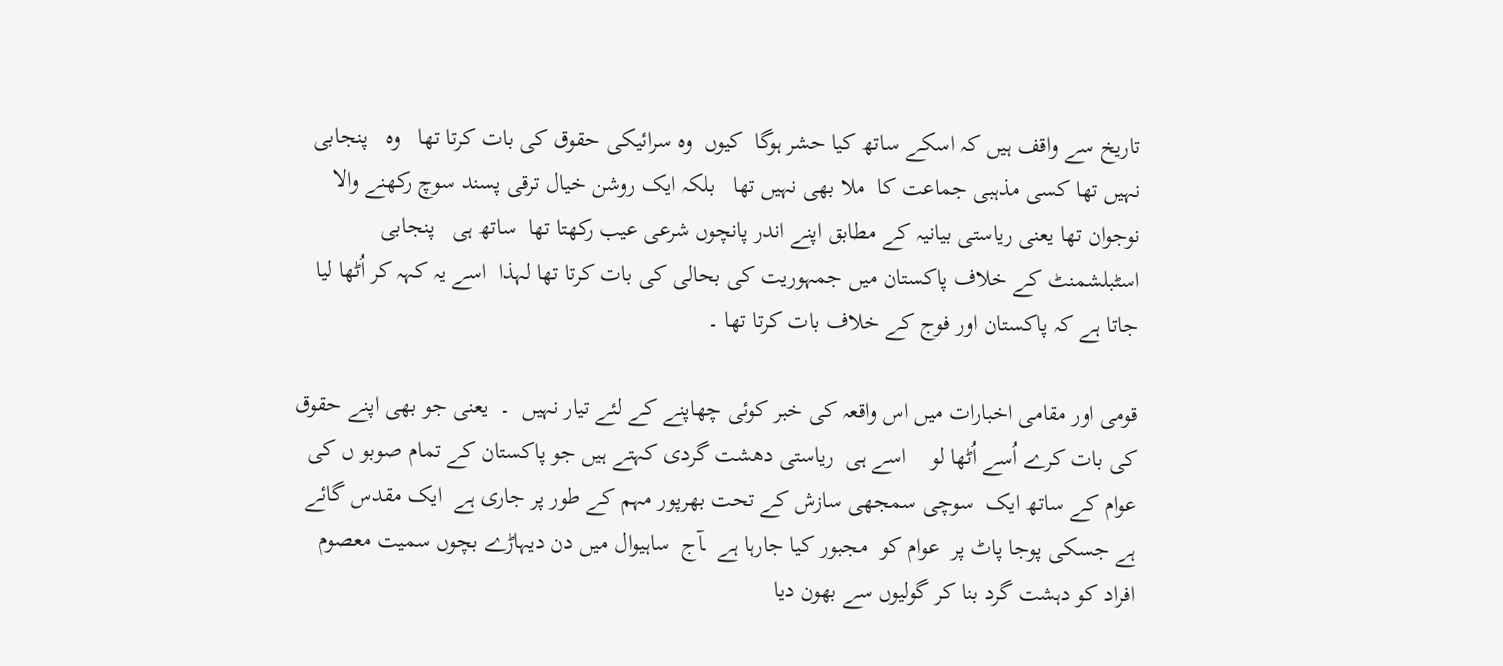تاریخ سے واقف ہیں کہ اسکے ساتھ کیا حشر ہوگا  کیوں  وہ سرائیکی حقوق کی بات کرتا تھا   وہ   پنجابی نہیں تھا کسی مذہبی جماعت کا  ملا بھی نہیں تھا   بلکہ ایک روشن خیال ترقی پسند سوچ رکھنے والا نوجوان تھا یعنی ریاستی بیانیہ کے مطابق اپنے اندر پانچوں شرعی عیب رکھتا تھا  ساتھ ہی   پنجابی اسٹبلشمنٹ کے خلاف پاکستان میں جمہوریت کی بحالی کی بات کرتا تھا لہذا  اسے یہ کہہ کر اُٹھا لیا جاتا ہے کہ پاکستان اور فوج کے خلاف بات کرتا تھا ۔

قومی اور مقامی اخبارات میں اس واقعہ کی خبر کوئی چھاپنے کے لئے تیار نہیں  ۔  یعنی جو بھی اپنے حقوق کی بات کرے اُسے اُٹھا لو    اسے ہی  ریاستی دھشت گردی کہتے ہیں جو پاکستان کے تمام صوبو ں کی عوام کے ساتھ ایک  سوچی سمجھی سازش کے تحت بھرپور مہم کے طور پر جاری ہے  ایک مقدس گائے ہے جسکی پوجا پاٹ پر  عوام کو  مجبور کیا جارہا ہے  ـآج  ساہیوال میں دن دیہاڑے بچوں سمیت معصوم افراد کو دہشت گرد بنا کر گولیوں سے بھون دیا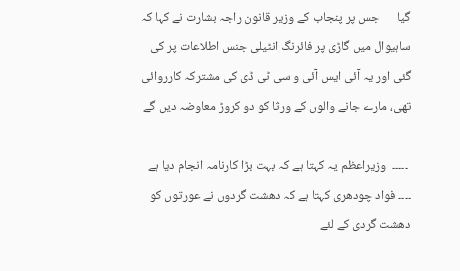گیا      جس پر پنجاب کے وزیر قانون راجہ بشارت نے کہا کہ ساہیوال میں گاڑی پر فائرنگ انٹیلی جنس اطلاعات پر کی گئی اور یہ آئی ایس آئی و سی ٹی ڈی کی مشترکہ کارروائی تھی، مارے جانے والوں کے ورثا کو دو کروڑ معاوضہ دیں گے

 ۔۔۔۔۔  وزیراعظم یہ کہتا ہے کہ بہت بڑا کارنامہ انجام دیا ہے ۔۔۔۔ فواد چودھری کہتا ہے کہ دھشت گردوں نے عورتوں کو دھشت گردی کے لئے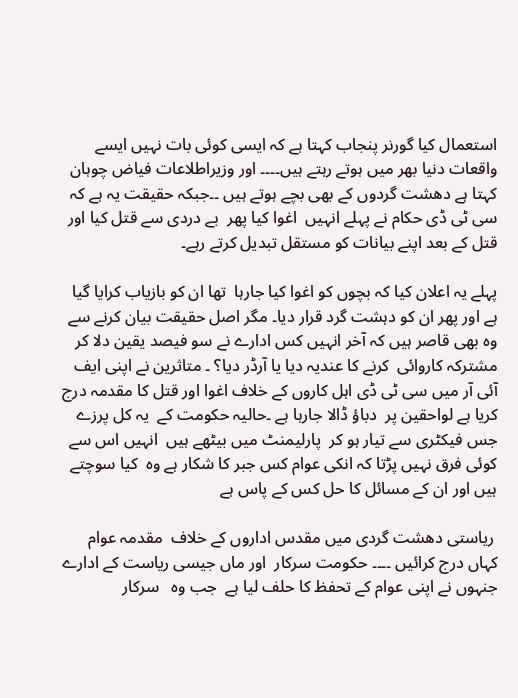استعمال کیا گورنر پنجاب کہتا ہے کہ ایسی کوئی بات نہیں ایسے واقعات دنیا بھر میں ہوتے رہتے ہیں۔۔۔۔ اور وزیراطلاعات فیاض چوہان کہتا ہے دھشت گردوں کے بھی بچے ہوتے ہیں ۔۔جبکہ حقیقت یہ ہے کہ  سی ٹی ڈی حکام نے پہلے انہیں  اغوا کیا پھر  بے دردی سے قتل کیا اور قتل کے بعد اپنے بیانات کو مستقل تبدیل کرتے رہے۔

پہلے یہ اعلان کیا کہ بچوں کو اغوا کیا جارہا  تھا ان کو بازیاب کرایا گیا ہے اور پھر ان کو دہشت گرد قرار دیا۔ مگر اصل حقیقت بیان کرنے سے وہ بھی قاصر ہیں کہ آخر انہیں کس ادارے نے سو فیصد یقین دلا کر مشترکہ کاروائی  کرنے کا عندیہ دیا یا آرڈر دیا؟ ۔ متاثرین نے اپنی ایف آئی آر میں سی ٹی ڈی اہل کاروں کے خلاف اغوا اور قتل کا مقدمہ درج کریا ہے لواحقین پر  دباؤ ڈالا جارہا ہے ۔حالیہ حکومت کے  یہ کل پرزے جس فیکٹری سے تیار ہو کر  پارلیمنٹ میں بیٹھے ہیں  انہیں اس سے کوئی فرق نہیں پڑتا کہ انکی عوام کس جبر کا شکار ہے وہ  کیا سوچتے ہیں اور ان کے مسائل کا حل کس کے پاس ہے

 ریاستی دھشت گردی میں مقدس اداروں کے خلاف  مقدمہ عوام کہاں درج کرائیں ۔۔۔۔ حکومت سرکار  اور ماں جیسی ریاست کے ادارے جنہوں نے اپنی عوام کے تحفظ کا حلف لیا ہے  جب وہ   سرکار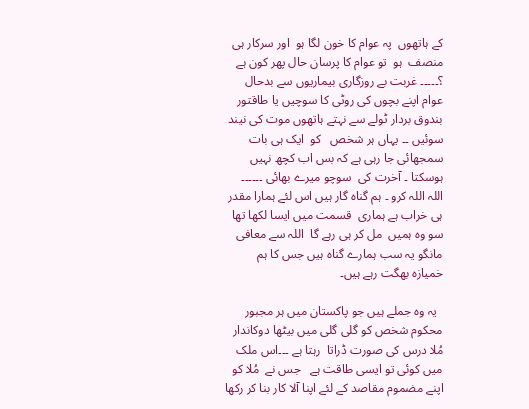کے ہاتھوں  پہ عوام کا خون لگا ہو  اور سرکار ہی منصف  ہو  تو عوام کا پرسان حال پھر کون ہے  ؟۔۔۔۔۔ غربت بے روزگاری بیماریوں سے بدحال عوام اپنے بچوں کی روٹی کا سوچیں یا طاقتور بندوق بردار ٹولے سے نہتے ہاتھوں موت کی نیند سوئیں ۔۔ یہاں ہر شخص   کو  ایک ہی بات سمجھائی جا رہی ہے کہ بس اب کچھ نہیں ہوسکتا ۔ آخرت کی  سوچو میرے بھائی ۔۔۔۔۔۔ اللہ اللہ کرو ۔ ہم گناہ گار ہیں اس لئے ہمارا مقدر ہی خراب ہے ہماری  قسمت میں ایسا لکھا تھا سو وہ ہمیں  مل کر ہی رہے گا  اللہ سے معافی مانگو یہ سب ہمارے گناہ ہیں جس کا ہم خمیازہ بھگت رہے ہیں۔

  یہ وہ جملے ہیں جو پاکستان میں ہر مجبور محکوم شخص کو گلی گلی میں بیٹھا دوکاندار   مُلا درس کی صورت ڈراتا  رہتا ہے ۔۔۔اس ملک میں کوئی تو ایسی طاقت ہے   جس نے  مُلا کو  اپنے مضموم مقاصد کے لئے اپنا آلا کار بنا کر رکھا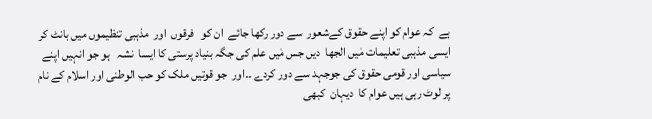ہے  کہ عوام کو اپنے حقوق کےشعور  سے دور رکھا جائے  ان کو   فرقوں  اور  مذہبی تنظیموں میں بانٹ کر   ایسی مذہبی تعلیمات مٰیں الجھا  دیں جس مٰیں علم کی جگہ بنیاد پرستی کا ایسا  نشہ   ہو جو انہیں اپنے سیاسی اور قومی حقوق کی جوجہد سے دور کردے ۔۔اور  جو قوتیں ملک کو حب الوطنی اور اسلام کے نام پر لوٹ رہی ہیں عوام کا  دیہان  کبھی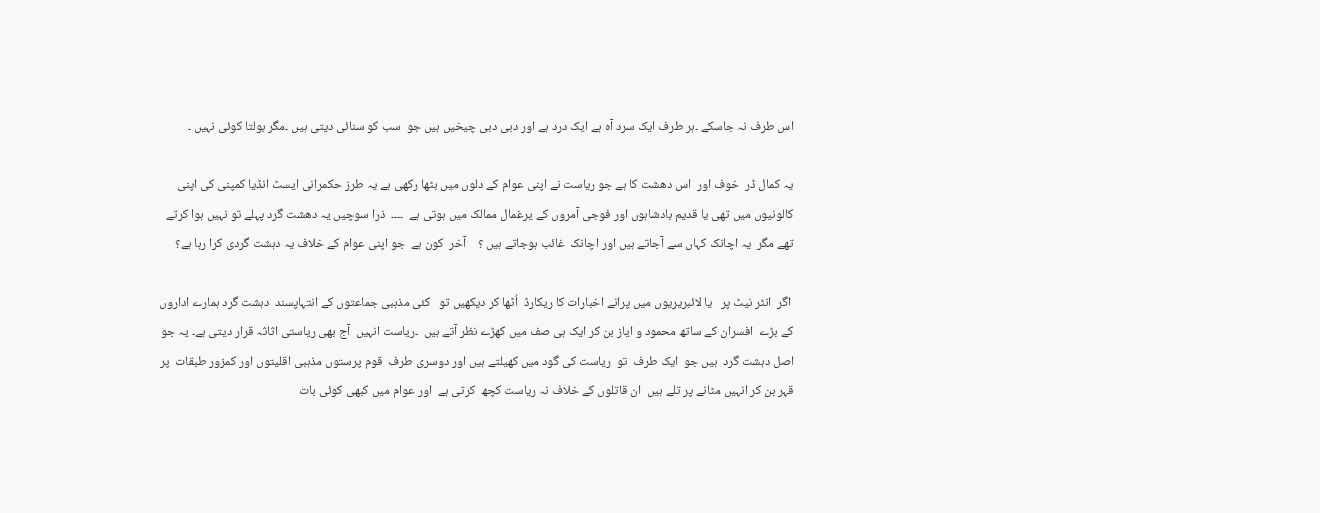اس طرف نہ جاسکے ۔ہر طرف ایک سرد آہ ہے ایک درد ہے اور دبی دبی چیخیں ہیں جو  سب کو سنائی دیتی ہیں ۔مگر بولتا کوئی نہیں ۔

یہ کمال ڈر  خوف اور  اس دھشت کا ہے جو ریاست نے اپنی عوام کے دلوں میں بٹھا رکھی ہے یہ طرز حکمرانی ایسٹ انڈیا کمپنی کی اپنی  کالونیوں میں تھی یا قدیم بادشاہوں اور فوجی آمروں کے یرغمال ممالک میں ہوتی ہے  ۔۔۔۔  ذرا سوچیں یہ دھشت گرد پہلے تو نہیں ہوا کرتے تھے مگر  یہ اچانک کہاں سے آجاتے ہیں اور اچانک  غائب ہوجاتے ہیں ؟    آخر  کون ہے  جو اپنی عوام کے خلاف یہ دہشت گردی کرا رہا ہے؟

 اگر  انٹر نیٹ پر   یا لائبریریوں میں پرانے اخبارات کا ریکارڈ  اُٹھا کر دیکھیں تو   کئی مذہبی جماعتوں کے انتہاپسند  دہشت گرد ہمارے اداروں کے بڑے  افسران کے ساتھ محمود و ایاز بن کر ایک ہی صف میں کھڑے نظر آتے ہیں  ۔ریاست انہیں  آج بھی ریاستی اثاثہ قرار دیتی ہے۔ یہ جو اصل دہشت گرد  ہیں جو  ایک طرف  تو  ریاست کی گود میں کھیلتے ہیں اور دوسری طرف  قوم پرستوں مذہبی اقلیتوں اور کمزور طبقات  پر   قہر بن کر انہیں مٹانے پر تلے ہیں  ان قاتلوں کے خلاف نہ ریاست کچھ  کرتی ہے  اور عوام میں کبھی کوئی بات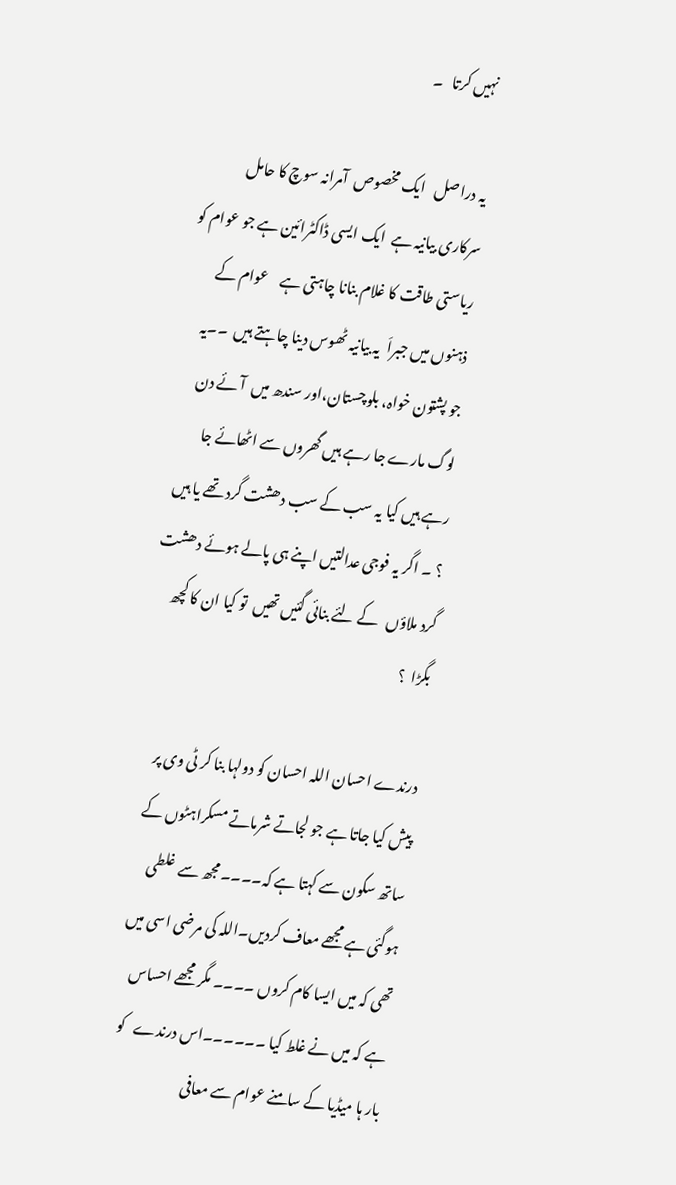نہیں کرتا   ۔

یہ دراصل   ایک مخصوص  آمرانہ سوچ کا حامل سرکاری بیانیہ ہے  ایک ایسی ڈاکٹرائین ہے جو عوام کو  ریاستی طاقت کا غلام بنانا چاہتی ہے    عوام کے ذہنوں میں جبراَ  یہ بیانیہ ٹھوس دینا چاہتے ہیں  ۔۔یہ جو پشتون خواہ، بلوچستان،اور سندھ میں  آئے دن  لوگ مارے جا رہے ہیں گھروں سے اٹھائے جا رہے ہیں کیا یہ سب کے سب دھشت گرد تھے یا ہیں ؟ ۔ اگر یہ فوجی عدالتیں اپنے ہی پالے ہوئے دھشت گرد ملاؤں   کے لئے بنائی گئیں تھیں  تو کیا ان کا کچھ بگڑا  ؟

درندے احسان اللہ احسان کو دولہا بنا کر ٹی وی پر پیش کیا جاتا ہے جو لجاتے شرماتے مسکراہٹوں کے ساتھ سکون سے کہتا ہے کہ۔۔۔۔مجھ سے غلطی ہوگئی ہے مجھے معاف کردیں۔اللہ کی مرضی اسی میں تھی کہ میں ایسا کام کروں ۔۔۔۔ مگر مجھے احساس ہے کہ میں نے غلط کیا ۔۔۔۔۔۔اس درندے   کو بار ہا میڈیا کے سامنے عوام سے معافی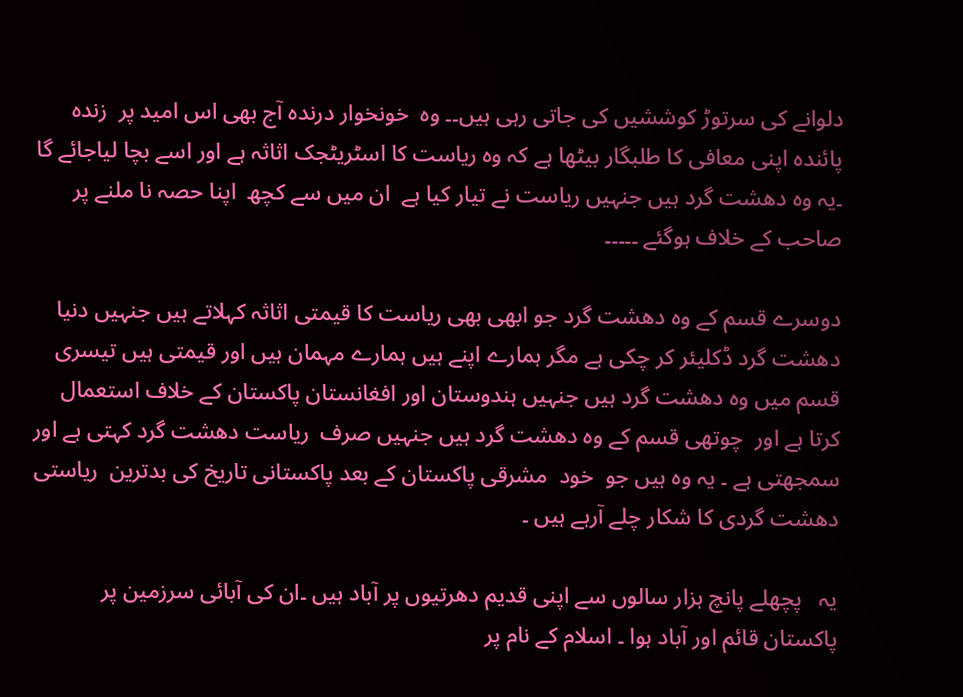دلوانے کی سرتوڑ کوششیں کی جاتی رہی ہیں۔۔ وہ  خونخوار درندہ آج بھی اس امید پر  زندہ پائندہ اپنی معافی کا طلبگار بیٹھا ہے کہ وہ ریاست کا اسٹریٹجک اثاثہ ہے اور اسے بچا لیاجائے گا  ۔یہ وہ دھشت گرد ہیں جنہیں ریاست نے تیار کیا ہے  ان میں سے کچھ  اپنا حصہ نا ملنے پر صاحب کے خلاف ہوگئے ۔۔۔۔۔

دوسرے قسم کے وہ دھشت گرد جو ابھی بھی ریاست کا قیمتی اثاثہ کہلاتے ہیں جنہیں دنیا دھشت گرد ڈکلیئر کر چکی ہے مگر ہمارے اپنے ہیں ہمارے مہمان ہیں اور قیمتی ہیں تیسری قسم میں وہ دھشت گرد ہیں جنہیں ہندوستان اور افغانستان پاکستان کے خلاف استعمال کرتا ہے اور  چوتھی قسم کے وہ دھشت گرد ہیں جنہیں صرف  ریاست دھشت گرد کہتی ہے اور سمجھتی ہے ۔ یہ وہ ہیں جو  خود  مشرقی پاکستان کے بعد پاکستانی تاریخ کی بدترین  ریاستی دھشت گردی کا شکار چلے آرہے ہیں ۔

یہ   پچھلے پانچ ہزار سالوں سے اپنی قدیم دھرتیوں پر آباد ہیں ۔ان کی آبائی سرزمین پر پاکستان قائم اور آباد ہوا ۔ اسلام کے نام پر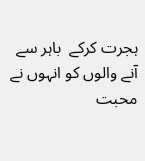ہجرت کرکے  باہر سے آنے والوں کو انہوں نے محبت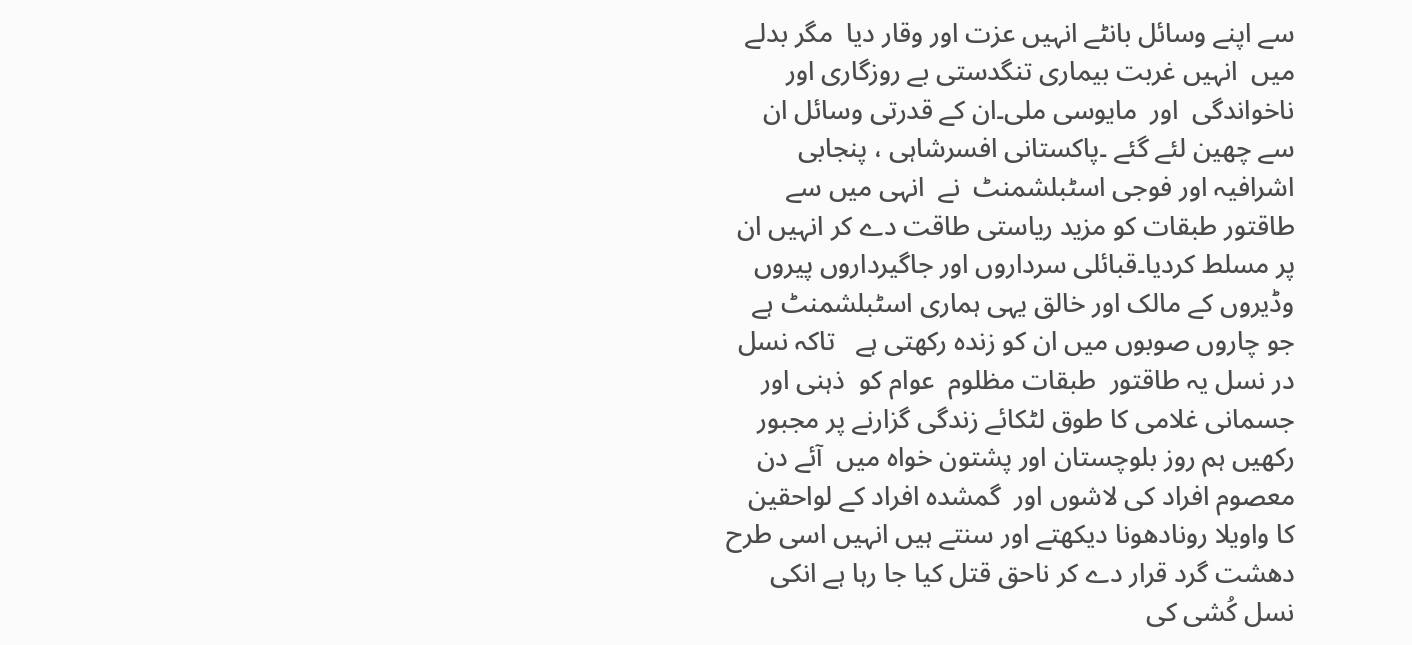سے اپنے وسائل بانٹے انہیں عزت اور وقار دیا  مگر بدلے میں  انہیں غربت بیماری تنگدستی بے روزگاری اور ناخواندگی  اور  مایوسی ملی۔ان کے قدرتی وسائل ان سے چھین لئے گئے ۔پاکستانی افسرشاہی ، پنجابی اشرافیہ اور فوجی اسٹبلشمنٹ  نے  انہی میں سے طاقتور طبقات کو مزید ریاستی طاقت دے کر انہیں ان پر مسلط کردیا۔قبائلی سرداروں اور جاگیرداروں پیروں وڈیروں کے مالک اور خالق یہی ہماری اسٹبلشمنٹ ہے جو چاروں صوبوں میں ان کو زندہ رکھتی ہے   تاکہ نسل در نسل یہ طاقتور  طبقات مظلوم  عوام کو  ذہنی اور جسمانی غلامی کا طوق لٹکائے زندگی گزارنے پر مجبور رکھیں ہم روز بلوچستان اور پشتون خواہ میں  آئے دن معصوم افراد کی لاشوں اور  گمشدہ افراد کے لواحقین کا واویلا رونادھونا دیکھتے اور سنتے ہیں انہیں اسی طرح دھشت گرد قرار دے کر ناحق قتل کیا جا رہا ہے انکی نسل کُشی کی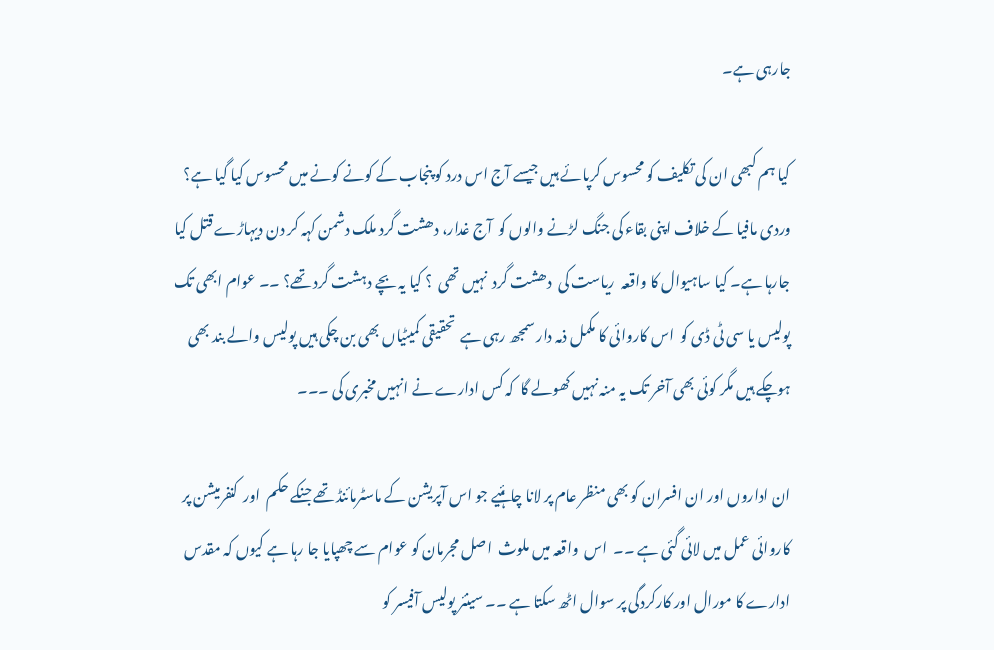جارہی ہے۔

کیا ہم کبھی ان کی تکلیف کو محسوس کرپائے ہیں جیسے آج اس درد کو پنجاب کے کونے کونے میں محسوس کیا گیا ہے؟   وردی مافیا کے خلاف اپنی بقاء کی جنگ لڑنے والوں کو  آج غدار، دھشت گرد ملک دشمن کہہ کر دن دیہاڑے قتل کیا جارہا ہے۔ کیا ساہیوال کا واقعہ  ریاست کی  دھشت گرد  نہیں تھی  ؟ کیا یہ بچے دہشت گرد تھے؟ ۔۔ عوام ابھی تک پولیس یا سی ٹی ڈی کو  اس کاروائی کا مکمل ذمہ دار سمجھ رہی ہے  تحقیقی کمیٹیاں بھی بن چکی ہیں پولیس والے بند بھی ہوچکے ہیں مگر کوئی بھی آخر تک یہ منہ نہیں کھولے گا  کہ کس ادارے نے انہیں مخبری کی ۔۔۔

ان اداروں اور ان افسران کو بھی منظر عام پر لانا چاہئیے جو اس آپریشن کے ماسٹرمائنڈ تھے جنکے حکم  اور  کنفرمیشن پر کاروائی عمل میں لائی گئی ہے ۔۔  اس  واقعہ میں ملوث  اصل مجرمان کو عوام سے چھپایا جا رہا ہے کیوں کہ مقدس ادارے کا مورال اور کارکردگی پر سوال اٹھ سکتا ہے ۔۔ سینئر پولیس آفیسر کو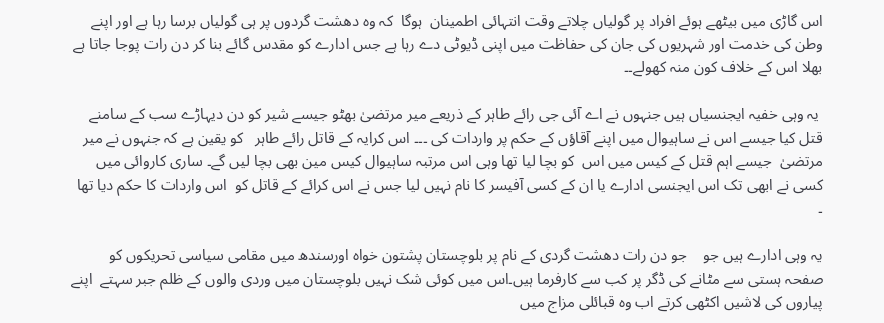اس گاڑی میں بیٹھے ہوئے افراد پر گولیاں چلاتے وقت انتہائی اطمینان  ہوگا  کہ وہ دھشت گردوں پر ہی گولیاں برسا رہا ہے اور اپنے وطن کی خدمت اور شہریوں کی جان کی حفاظت میں اپنی ڈیوٹی دے رہا ہے جس ادارے کو مقدس گائے بنا کر دن رات پوجا جاتا ہے بھلا اس کے خلاف کون منہ کھولے۔۔

 یہ وہی خفیہ ایجنسیاں ہیں جنہوں نے اے آئی جی رائے طاہر کے ذریعے میر مرتضیٰ بھٹو جیسے شیر کو دن دیہاڑے سب کے سامنے قتل کیا جیسے اس نے ساہیوال میں اپنے آقاؤں کے حکم پر واردات کی ۔۔۔ اس کرایہ کے قاتل رائے طاہر   کو یقین ہے کہ جنہوں نے میر مرتضیٰ  جیسے اہم قتل کے کیس میں اس  کو بچا لیا تھا وہی اس مرتبہ ساہیوال کیس مین بھی بچا لیں گے۔ ساری کاروائی میں کسی نے ابھی تک اس ایجنسی ادارے یا ان کے کسی آفیسر کا نام نہیں لیا جس نے اس کرائے کے قاتل کو  اس واردات کا حکم دیا تھا ۔

یہ وہی ادارے ہیں جو    جو دن رات دھشت گردی کے نام پر بلوچستان پشتون خواہ اورسندھ میں مقامی سیاسی تحریکوں کو صفحہ ہستی سے مٹانے کی ڈگر پر کب سے کارفرما ہیں۔اس میں کوئی شک نہیں بلوچستان میں وردی والوں کے ظلم جبر سہتے  اپنے پیاروں کی لاشیں اکٹھی کرتے اب وہ قبائلی مزاج میں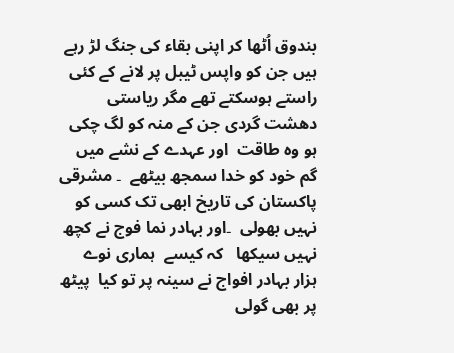بندوق اُٹھا کر اپنی بقاء کی جنگ لڑ رہے ہیں جن کو واپس ٹیبل پر لانے کے کئی راستے ہوسکتے تھے مگر ریاستی دھشت گردی جن کے منہ کو لگ چکی ہو وہ طاقت  اور عہدے کے نشے میں  گم خود کو خدا سمجھ بیٹھے  ۔ مشرقی پاکستان کی تاریخ ابھی تک کسی کو نہیں بھولی  ۔اور بہادر نما فوج نے کچھ نہیں سیکھا   کہ کیسے  ہماری نوے ہزار بہادر افواج نے سینہ پر تو کیا  پیٹھ پر بھی گولی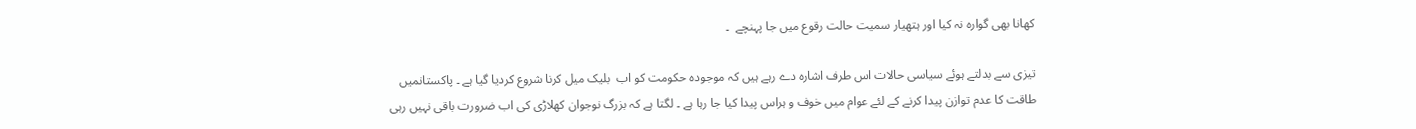کھانا بھی گوارہ نہ کیا اور ہتھیار سمیت حالت رقوع میں جا پہنچے  ۔

تیزی سے بدلتے ہوئے سیاسی حالات اس طرف اشارہ دے رہے ہیں کہ موجودہ حکومت کو اب  بلیک میل کرنا شروع کردیا گیا ہے ۔ پاکستانمیں طاقت کا عدم توازن پیدا کرنے کے لئے عوام میں خوف و ہراس پیدا کیا جا رہا ہے ۔ لگتا ہے کہ بزرگ نوجوان کھلاڑی کی اب ضرورت باقی نہیں رہی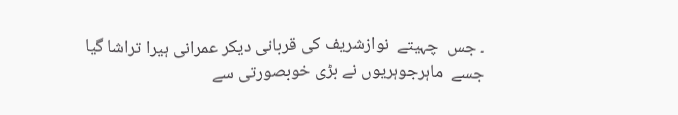۔ جس  چہیتے  نوازشریف کی قربانی دیکر عمرانی ہیرا تراشا گیا  جسے  ماہرجوہریوں نے بڑی خوبصورتی سے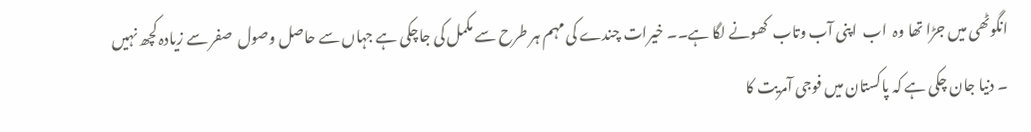انگوٹھی میں جڑا تھا وہ  اب  اپنی آب وتاب  کھونے لگا ہے۔۔ خیرات چندے کی مہم ہر طرح سے مکمل کی جاچکی ہے جہاں سے حاصل وصول  صفر سے زیادہ کچھ نہیں ۔ دنیا جان چکی ہے کہ پاکستان میں فوجی آمریت کا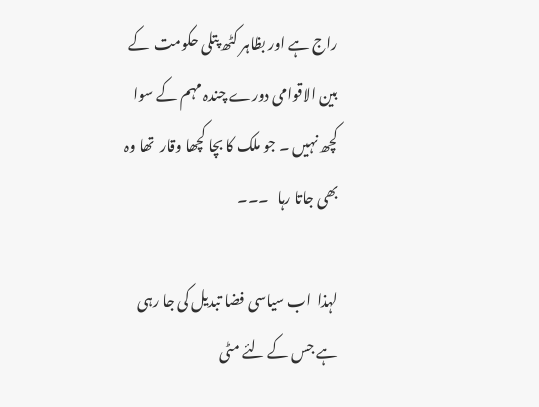راج ہے اور بظاہر کٹھ پتلی حکومت  کے بین الاقوامی دورے چندہ مہم کے سوا کچھ نہیں ۔ جو ملک کا بچا کچھا وقار  تھا وہ بھی جاتا رہا   ۔۔۔

لہذا  اب سیاسی فضا تبدیل کی جا رہی ہے جس کے لئے مٹی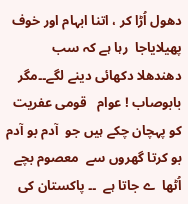دھول اُڑا کر ، اتنا ابہام اور خوف پھیلایاجا  رہا ہے کہ سب دھندھلا دکھائی دینے لگے۔۔مگر  بابوصاب ! عوام   قومی عفریت کو پہچان چکے ہیں جو  آدم بو آدم بو کرتا گھروں سے  معصوم بچے  اُٹھا  ے جاتا ہے  ۔۔ پاکستان کی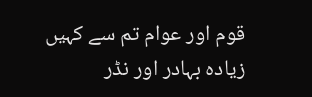قوم اور عوام تم سے کہیں زیادہ بہادر اور نڈر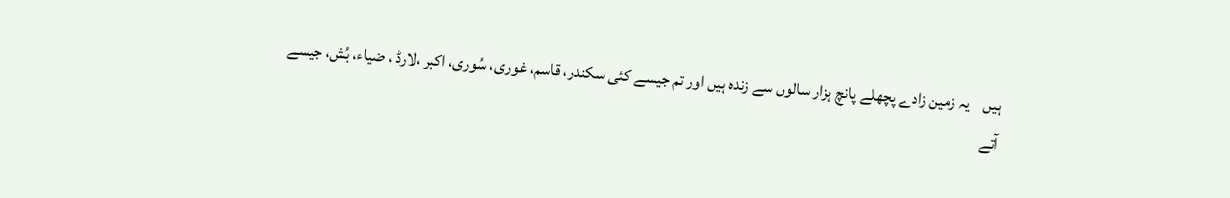ہیں    یہ زمین زادے پچھلے پانچ ہزار سالوں سے زندہ ہیں اور تم جیسے کئی سکندر، قاسم، غوری، سُوری، اکبر ،لارڈ ، ضیاء، بُش، جیسے    آتے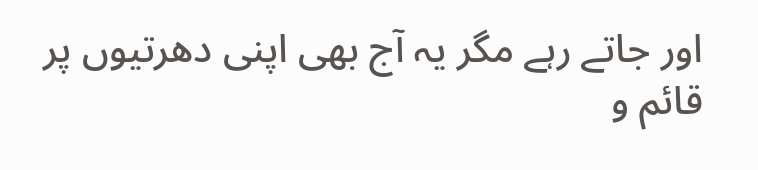اور جاتے رہے مگر یہ آج بھی اپنی دھرتیوں پر قائم و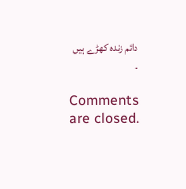دائم زندہ کھڑے ہیں ۔

Comments are closed.